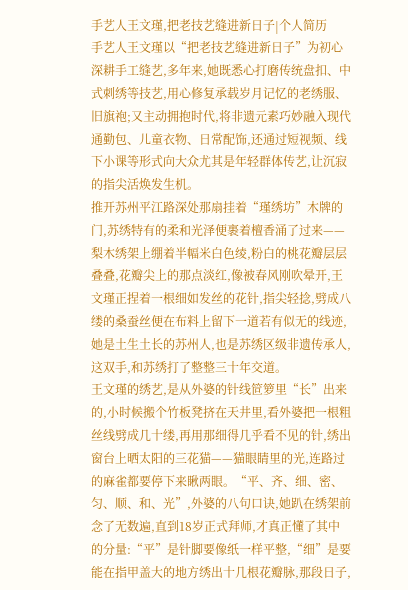手艺人王文瑾,把老技艺缝进新日子|个人简历
手艺人王文瑾以“把老技艺缝进新日子”为初心深耕手工缝艺,多年来,她既悉心打磨传统盘扣、中式刺绣等技艺,用心修复承载岁月记忆的老绣服、旧旗袍;又主动拥抱时代,将非遗元素巧妙融入现代通勤包、儿童衣物、日常配饰,还通过短视频、线下小课等形式向大众尤其是年轻群体传艺,让沉寂的指尖活焕发生机。
推开苏州平江路深处那扇挂着“瑾绣坊”木牌的门,苏绣特有的柔和光泽便裹着檀香涌了过来——梨木绣架上绷着半幅米白色绫,粉白的桃花瓣层层叠叠,花瓣尖上的那点淡红,像被春风刚吹晕开,王文瑾正捏着一根细如发丝的花针,指尖轻捻,劈成八缕的桑蚕丝便在布料上留下一道若有似无的线迹,她是土生土长的苏州人,也是苏绣区级非遗传承人,这双手,和苏绣打了整整三十年交道。
王文瑾的绣艺,是从外婆的针线笸箩里“长”出来的,小时候搬个竹板凳挤在天井里,看外婆把一根粗丝线劈成几十缕,再用那细得几乎看不见的针,绣出窗台上晒太阳的三花猫——猫眼睛里的光,连路过的麻雀都要停下来瞅两眼。“平、齐、细、密、匀、顺、和、光”,外婆的八句口诀,她趴在绣架前念了无数遍,直到18岁正式拜师,才真正懂了其中的分量:“平”是针脚要像纸一样平整,“细”是要能在指甲盖大的地方绣出十几根花瓣脉,那段日子,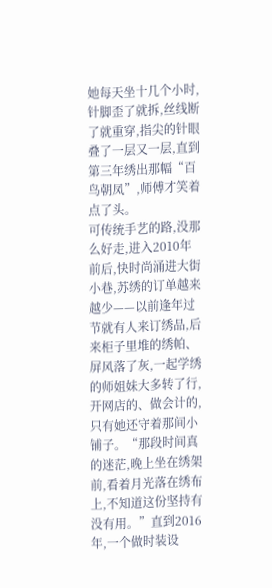她每天坐十几个小时,针脚歪了就拆,丝线断了就重穿,指尖的针眼叠了一层又一层,直到第三年绣出那幅“百鸟朝凤”,师傅才笑着点了头。
可传统手艺的路,没那么好走,进入2010年前后,快时尚涌进大街小巷,苏绣的订单越来越少——以前逢年过节就有人来订绣品,后来柜子里堆的绣帕、屏风落了灰,一起学绣的师姐妹大多转了行,开网店的、做会计的,只有她还守着那间小铺子。“那段时间真的迷茫,晚上坐在绣架前,看着月光落在绣布上,不知道这份坚持有没有用。”直到2016年,一个做时装设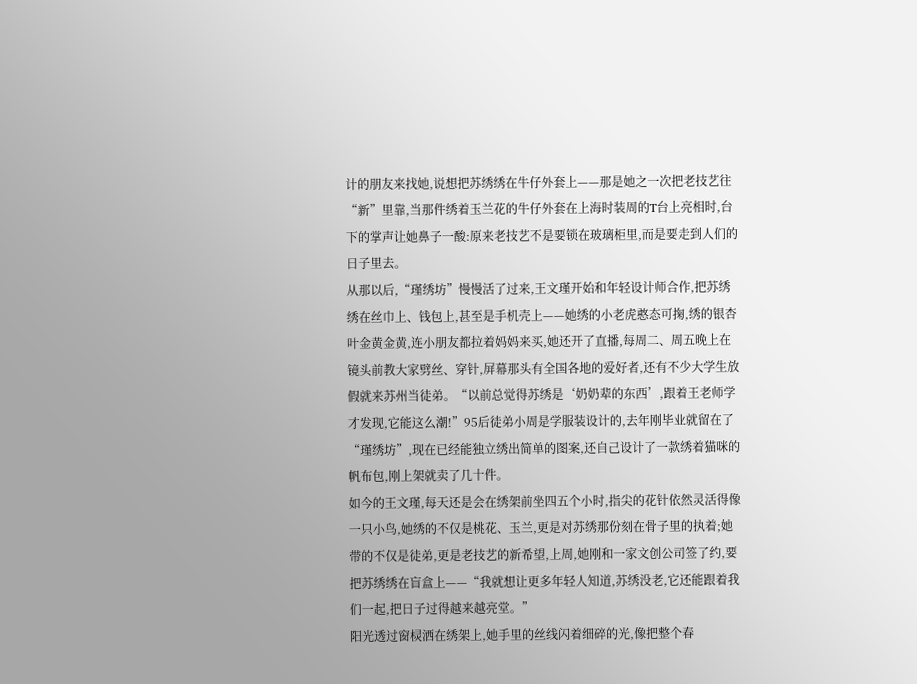计的朋友来找她,说想把苏绣绣在牛仔外套上——那是她之一次把老技艺往“新”里靠,当那件绣着玉兰花的牛仔外套在上海时装周的T台上亮相时,台下的掌声让她鼻子一酸:原来老技艺不是要锁在玻璃柜里,而是要走到人们的日子里去。
从那以后,“瑾绣坊”慢慢活了过来,王文瑾开始和年轻设计师合作,把苏绣绣在丝巾上、钱包上,甚至是手机壳上——她绣的小老虎憨态可掬,绣的银杏叶金黄金黄,连小朋友都拉着妈妈来买,她还开了直播,每周二、周五晚上在镜头前教大家劈丝、穿针,屏幕那头有全国各地的爱好者,还有不少大学生放假就来苏州当徒弟。“以前总觉得苏绣是‘奶奶辈的东西’,跟着王老师学才发现,它能这么潮!”95后徒弟小周是学服装设计的,去年刚毕业就留在了“瑾绣坊”,现在已经能独立绣出简单的图案,还自己设计了一款绣着猫咪的帆布包,刚上架就卖了几十件。
如今的王文瑾,每天还是会在绣架前坐四五个小时,指尖的花针依然灵活得像一只小鸟,她绣的不仅是桃花、玉兰,更是对苏绣那份刻在骨子里的执着;她带的不仅是徒弟,更是老技艺的新希望,上周,她刚和一家文创公司签了约,要把苏绣绣在盲盒上——“我就想让更多年轻人知道,苏绣没老,它还能跟着我们一起,把日子过得越来越亮堂。”
阳光透过窗棂洒在绣架上,她手里的丝线闪着细碎的光,像把整个春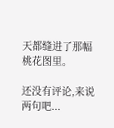天都缝进了那幅桃花图里。

还没有评论,来说两句吧...